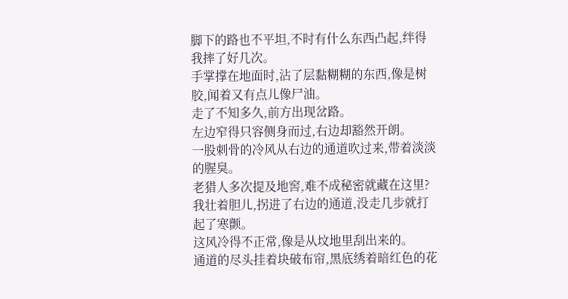脚下的路也不平坦,不时有什么东西凸起,绊得我摔了好几次。
手掌撑在地面时,沾了层黏糊糊的东西,像是树胶,闻着又有点儿像尸油。
走了不知多久,前方出现岔路。
左边窄得只容侧身而过,右边却豁然开朗。
一股刺骨的冷风从右边的通道吹过来,带着淡淡的腥臭。
老猎人多次提及地窖,难不成秘密就藏在这里?
我壮着胆儿,拐进了右边的通道,没走几步就打起了寒颤。
这风冷得不正常,像是从坟地里刮出来的。
通道的尽头挂着块破布帘,黑底绣着暗红色的花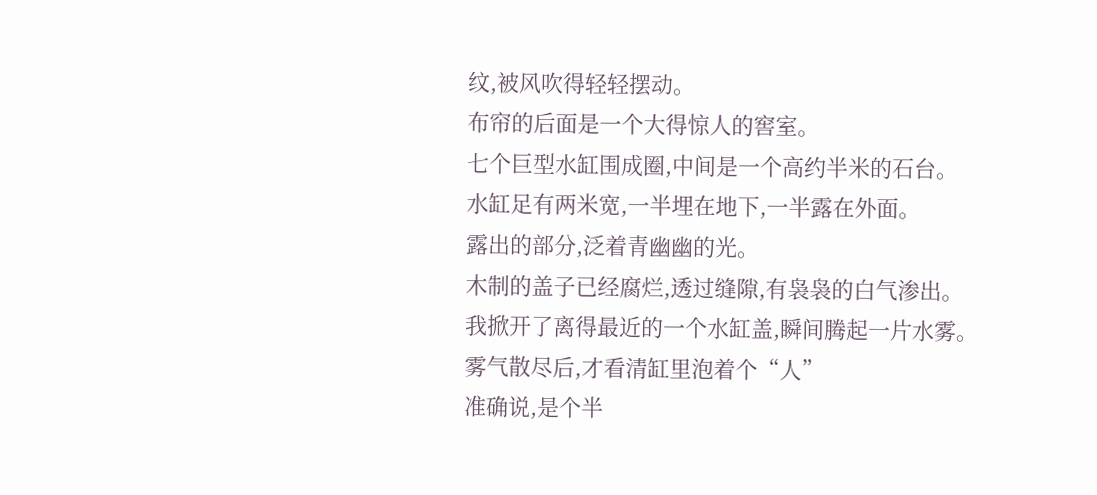纹,被风吹得轻轻摆动。
布帘的后面是一个大得惊人的窖室。
七个巨型水缸围成圈,中间是一个高约半米的石台。
水缸足有两米宽,一半埋在地下,一半露在外面。
露出的部分,泛着青幽幽的光。
木制的盖子已经腐烂,透过缝隙,有袅袅的白气渗出。
我掀开了离得最近的一个水缸盖,瞬间腾起一片水雾。
雾气散尽后,才看清缸里泡着个“人”
准确说,是个半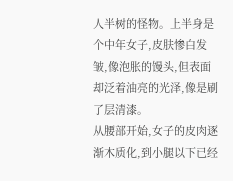人半树的怪物。上半身是个中年女子,皮肤惨白发皱,像泡胀的馒头,但表面却泛着油亮的光泽,像是刷了层清漆。
从腰部开始,女子的皮肉逐渐木质化,到小腿以下已经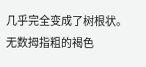几乎完全变成了树根状。
无数拇指粗的褐色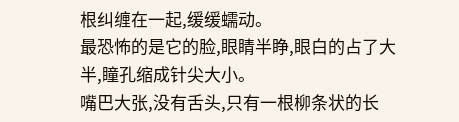根纠缠在一起,缓缓蠕动。
最恐怖的是它的脸,眼睛半睁,眼白的占了大半,瞳孔缩成针尖大小。
嘴巴大张,没有舌头,只有一根柳条状的长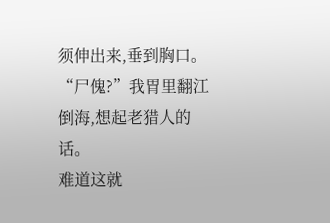须伸出来,垂到胸口。
“尸傀?”我胃里翻江倒海,想起老猎人的话。
难道这就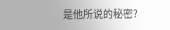是他所说的秘密?